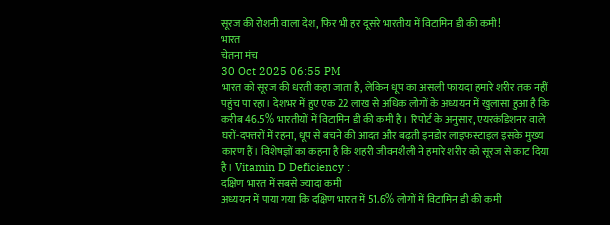सूरज की रोशनी वाला देश, फिर भी हर दूसरे भारतीय में विटामिन डी की कमी!
भारत
चेतना मंच
30 Oct 2025 06:55 PM
भारत को सूरज की धरती कहा जाता है, लेकिन धूप का असली फायदा हमारे शरीर तक नहीं पहुंच पा रहा। देशभर में हुए एक 22 लाख से अधिक लोगों के अध्ययन में खुलासा हुआ है कि करीब 46.5% भारतीयों में विटामिन डी की कमी है। रिपोर्ट के अनुसार, एयरकंडिशनर वाले घरों-दफ्तरों में रहना, धूप से बचने की आदत और बढ़ती इनडोर लाइफस्टाइल इसके मुख्य कारण हैं। विशेषज्ञों का कहना है कि शहरी जीवनशैली ने हमारे शरीर को सूरज से काट दिया है। Vitamin D Deficiency :
दक्षिण भारत में सबसे ज्यादा कमी
अध्ययन में पाया गया कि दक्षिण भारत में 51.6% लोगों में विटामिन डी की कमी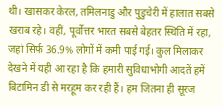थी। खासकर केरल, तमिलनाडु और पुडुचेरी में हालात सबसे खराब रहे। वहीं, पूर्वोत्तर भारत सबसे बेहतर स्थिति में रहा, जहां सिर्फ 36.9% लोगों में कमी पाई गई। कुल मिलाकर देखने में यही आ रहा है कि हमारी सुविधाभोगी आदतें हमें बिटामिन डी से मरहूम कर रही हैं। हम जितना ही सूरज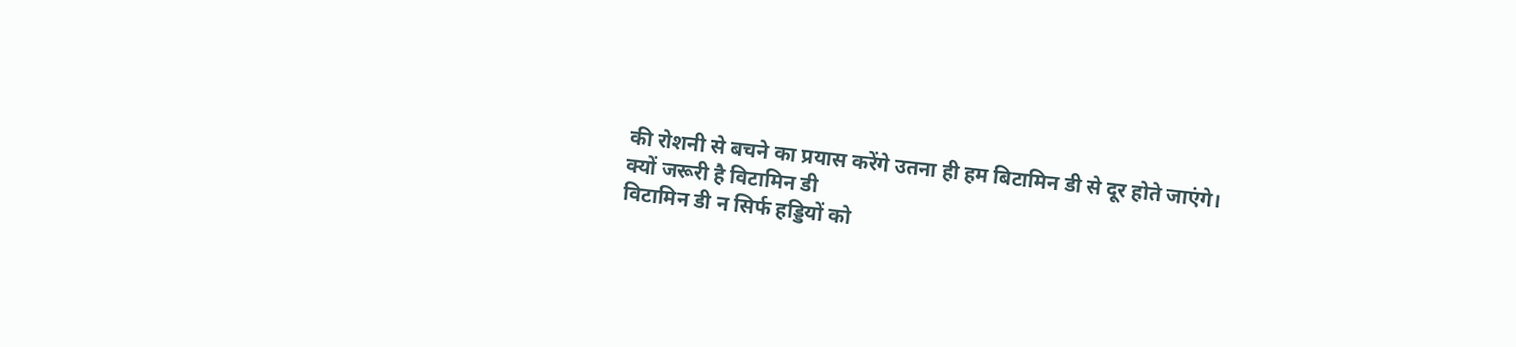की रोशनी से बचने का प्रयास करेंगे उतना ही हम बिटामिन डी से दूर होते जाएंगे।
क्यों जरूरी है विटामिन डी
विटामिन डी न सिर्फ हड्डियों को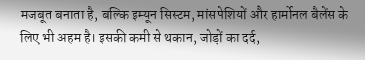मजबूत बनाता है, बल्कि इम्यून सिस्टम, मांसपेशियों और हार्मोनल बैलेंस के लिए भी अहम है। इसकी कमी से थकान, जोड़ों का दर्द,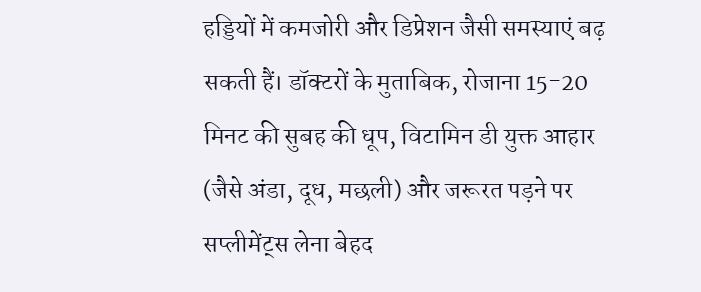हड्डियों में कमजोरी और डिप्रेशन जैसी समस्याएं बढ़ सकती हैं। डॉक्टरों के मुताबिक, रोजाना 15-20 मिनट की सुबह की धूप, विटामिन डी युक्त आहार (जैसे अंडा, दूध, मछली) और जरूरत पड़ने पर सप्लीमेंट्स लेना बेहद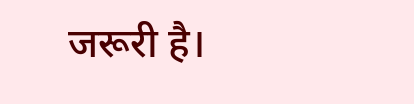जरूरी है।